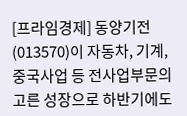[프라임경제] 동양기전(013570)이 자동차, 기계, 중국사업 등 전사업부문의 고른 성장으로 하반기에도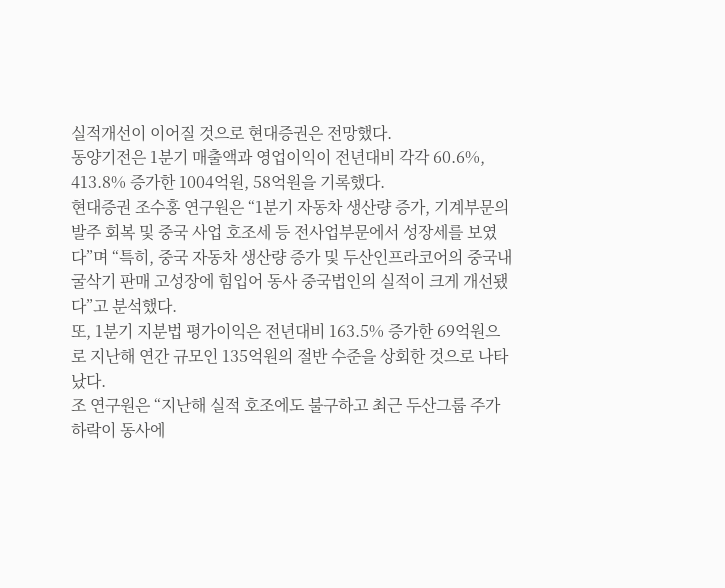실적개선이 이어질 것으로 현대증권은 전망했다.
동양기전은 1분기 매출액과 영업이익이 전년대비 각각 60.6%, 413.8% 증가한 1004억원, 58억원을 기록했다.
현대증권 조수홍 연구원은 “1분기 자동차 생산량 증가, 기계부문의 발주 회복 및 중국 사업 호조세 등 전사업부문에서 성장세를 보였다”며 “특히, 중국 자동차 생산량 증가 및 두산인프라코어의 중국내 굴삭기 판매 고성장에 힘입어 동사 중국법인의 실적이 크게 개선됐다”고 분석했다.
또, 1분기 지분법 평가이익은 전년대비 163.5% 증가한 69억원으로 지난해 연간 규모인 135억원의 절반 수준을 상회한 것으로 나타났다.
조 연구원은 “지난해 실적 호조에도 불구하고 최근 두산그룹 주가 하락이 동사에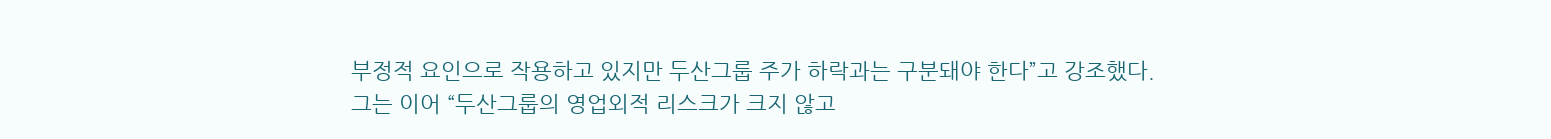부정적 요인으로 작용하고 있지만 두산그룹 주가 하락과는 구분돼야 한다”고 강조했다.
그는 이어 “두산그룹의 영업외적 리스크가 크지 않고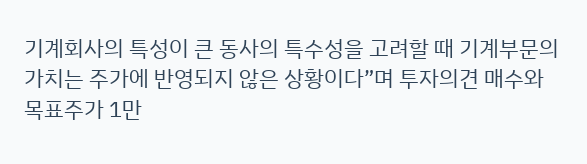기계회사의 특성이 큰 동사의 특수성을 고려할 때 기계부문의 가치는 주가에 반영되지 않은 상황이다”며 투자의견 매수와 목표주가 1만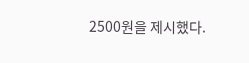2500원을 제시했다.